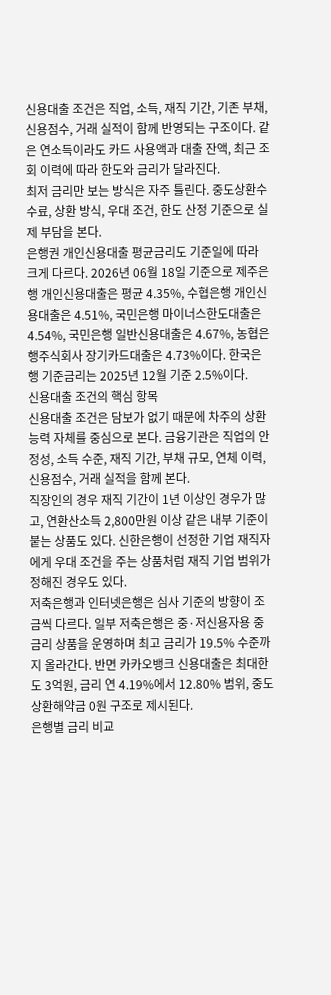신용대출 조건은 직업, 소득, 재직 기간, 기존 부채, 신용점수, 거래 실적이 함께 반영되는 구조이다. 같은 연소득이라도 카드 사용액과 대출 잔액, 최근 조회 이력에 따라 한도와 금리가 달라진다.
최저 금리만 보는 방식은 자주 틀린다. 중도상환수수료, 상환 방식, 우대 조건, 한도 산정 기준으로 실제 부담을 본다.
은행권 개인신용대출 평균금리도 기준일에 따라 크게 다르다. 2026년 06월 18일 기준으로 제주은행 개인신용대출은 평균 4.35%, 수협은행 개인신용대출은 4.51%, 국민은행 마이너스한도대출은 4.54%, 국민은행 일반신용대출은 4.67%, 농협은행주식회사 장기카드대출은 4.73%이다. 한국은행 기준금리는 2025년 12월 기준 2.5%이다.
신용대출 조건의 핵심 항목
신용대출 조건은 담보가 없기 때문에 차주의 상환 능력 자체를 중심으로 본다. 금융기관은 직업의 안정성, 소득 수준, 재직 기간, 부채 규모, 연체 이력, 신용점수, 거래 실적을 함께 본다.
직장인의 경우 재직 기간이 1년 이상인 경우가 많고, 연환산소득 2,800만원 이상 같은 내부 기준이 붙는 상품도 있다. 신한은행이 선정한 기업 재직자에게 우대 조건을 주는 상품처럼 재직 기업 범위가 정해진 경우도 있다.
저축은행과 인터넷은행은 심사 기준의 방향이 조금씩 다르다. 일부 저축은행은 중·저신용자용 중금리 상품을 운영하며 최고 금리가 19.5% 수준까지 올라간다. 반면 카카오뱅크 신용대출은 최대한도 3억원, 금리 연 4.19%에서 12.80% 범위, 중도상환해약금 0원 구조로 제시된다.
은행별 금리 비교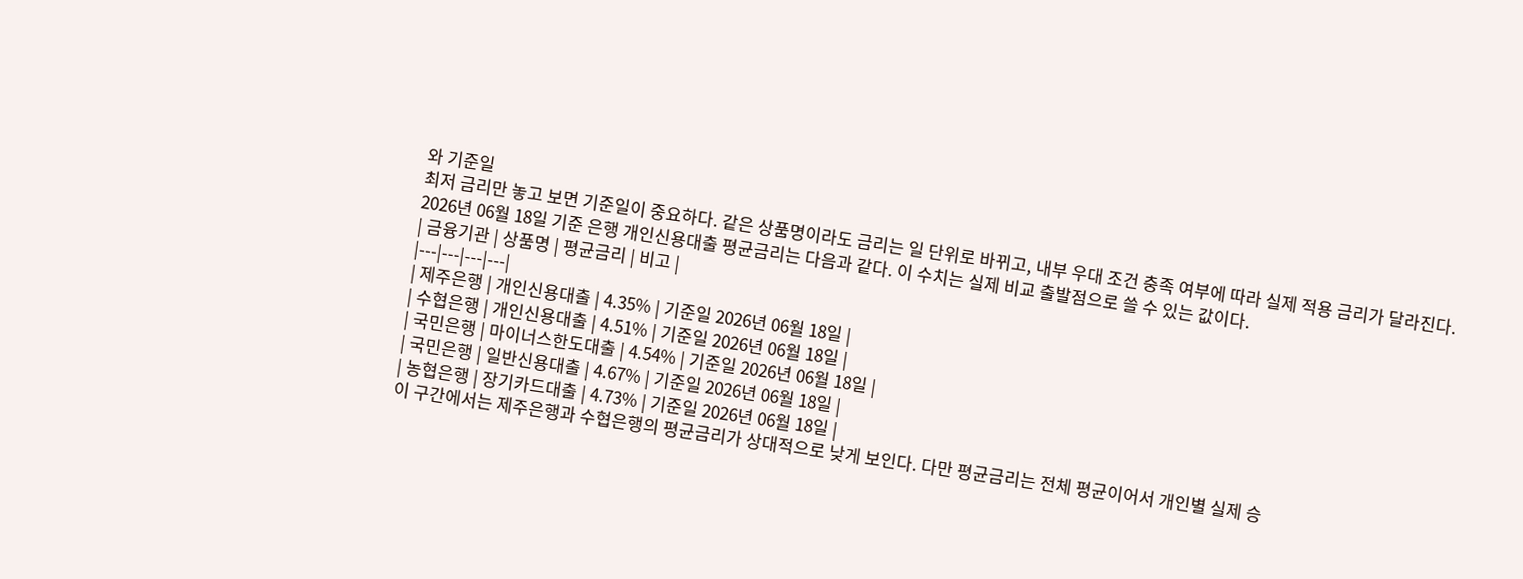와 기준일
최저 금리만 놓고 보면 기준일이 중요하다. 같은 상품명이라도 금리는 일 단위로 바뀌고, 내부 우대 조건 충족 여부에 따라 실제 적용 금리가 달라진다.
2026년 06월 18일 기준 은행 개인신용대출 평균금리는 다음과 같다. 이 수치는 실제 비교 출발점으로 쓸 수 있는 값이다.
| 금융기관 | 상품명 | 평균금리 | 비고 |
|---|---|---|---|
| 제주은행 | 개인신용대출 | 4.35% | 기준일 2026년 06월 18일 |
| 수협은행 | 개인신용대출 | 4.51% | 기준일 2026년 06월 18일 |
| 국민은행 | 마이너스한도대출 | 4.54% | 기준일 2026년 06월 18일 |
| 국민은행 | 일반신용대출 | 4.67% | 기준일 2026년 06월 18일 |
| 농협은행 | 장기카드대출 | 4.73% | 기준일 2026년 06월 18일 |
이 구간에서는 제주은행과 수협은행의 평균금리가 상대적으로 낮게 보인다. 다만 평균금리는 전체 평균이어서 개인별 실제 승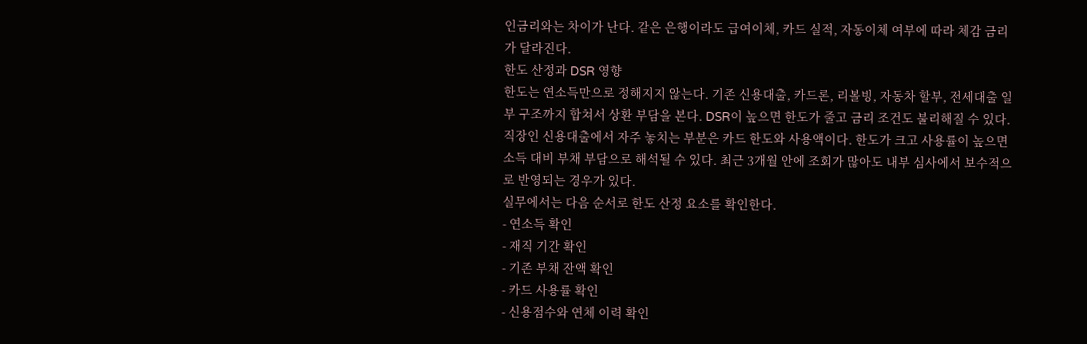인금리와는 차이가 난다. 같은 은행이라도 급여이체, 카드 실적, 자동이체 여부에 따라 체감 금리가 달라진다.
한도 산정과 DSR 영향
한도는 연소득만으로 정해지지 않는다. 기존 신용대출, 카드론, 리볼빙, 자동차 할부, 전세대출 일부 구조까지 합쳐서 상환 부담을 본다. DSR이 높으면 한도가 줄고 금리 조건도 불리해질 수 있다.
직장인 신용대출에서 자주 놓치는 부분은 카드 한도와 사용액이다. 한도가 크고 사용률이 높으면 소득 대비 부채 부담으로 해석될 수 있다. 최근 3개월 안에 조회가 많아도 내부 심사에서 보수적으로 반영되는 경우가 있다.
실무에서는 다음 순서로 한도 산정 요소를 확인한다.
- 연소득 확인
- 재직 기간 확인
- 기존 부채 잔액 확인
- 카드 사용률 확인
- 신용점수와 연체 이력 확인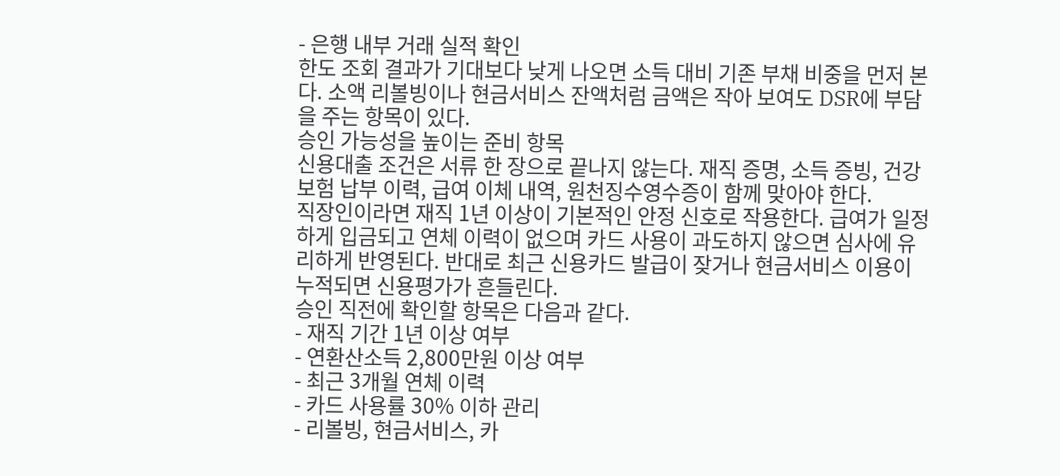- 은행 내부 거래 실적 확인
한도 조회 결과가 기대보다 낮게 나오면 소득 대비 기존 부채 비중을 먼저 본다. 소액 리볼빙이나 현금서비스 잔액처럼 금액은 작아 보여도 DSR에 부담을 주는 항목이 있다.
승인 가능성을 높이는 준비 항목
신용대출 조건은 서류 한 장으로 끝나지 않는다. 재직 증명, 소득 증빙, 건강보험 납부 이력, 급여 이체 내역, 원천징수영수증이 함께 맞아야 한다.
직장인이라면 재직 1년 이상이 기본적인 안정 신호로 작용한다. 급여가 일정하게 입금되고 연체 이력이 없으며 카드 사용이 과도하지 않으면 심사에 유리하게 반영된다. 반대로 최근 신용카드 발급이 잦거나 현금서비스 이용이 누적되면 신용평가가 흔들린다.
승인 직전에 확인할 항목은 다음과 같다.
- 재직 기간 1년 이상 여부
- 연환산소득 2,800만원 이상 여부
- 최근 3개월 연체 이력
- 카드 사용률 30% 이하 관리
- 리볼빙, 현금서비스, 카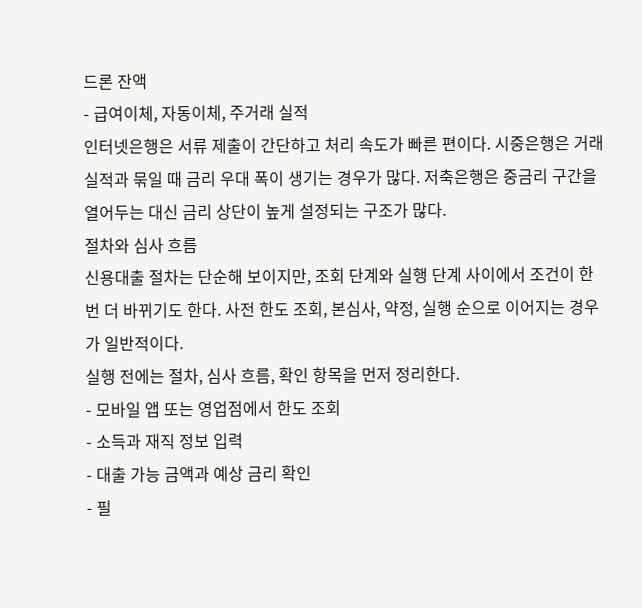드론 잔액
- 급여이체, 자동이체, 주거래 실적
인터넷은행은 서류 제출이 간단하고 처리 속도가 빠른 편이다. 시중은행은 거래 실적과 묶일 때 금리 우대 폭이 생기는 경우가 많다. 저축은행은 중금리 구간을 열어두는 대신 금리 상단이 높게 설정되는 구조가 많다.
절차와 심사 흐름
신용대출 절차는 단순해 보이지만, 조회 단계와 실행 단계 사이에서 조건이 한 번 더 바뀌기도 한다. 사전 한도 조회, 본심사, 약정, 실행 순으로 이어지는 경우가 일반적이다.
실행 전에는 절차, 심사 흐름, 확인 항목을 먼저 정리한다.
- 모바일 앱 또는 영업점에서 한도 조회
- 소득과 재직 정보 입력
- 대출 가능 금액과 예상 금리 확인
- 필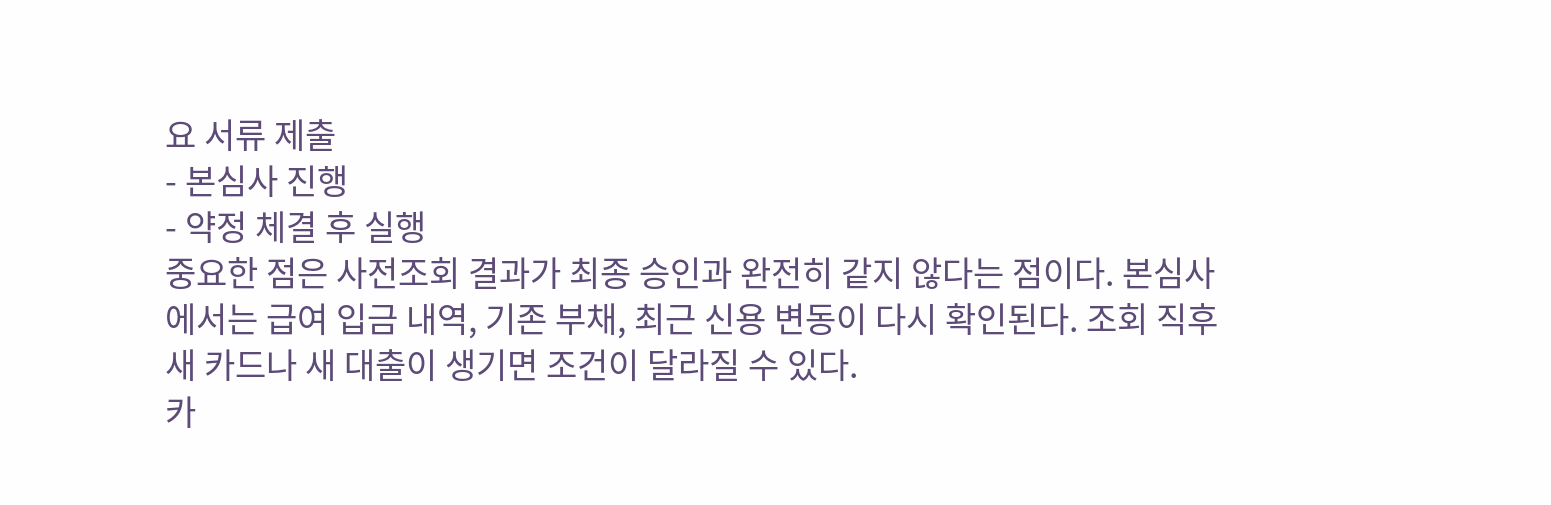요 서류 제출
- 본심사 진행
- 약정 체결 후 실행
중요한 점은 사전조회 결과가 최종 승인과 완전히 같지 않다는 점이다. 본심사에서는 급여 입금 내역, 기존 부채, 최근 신용 변동이 다시 확인된다. 조회 직후 새 카드나 새 대출이 생기면 조건이 달라질 수 있다.
카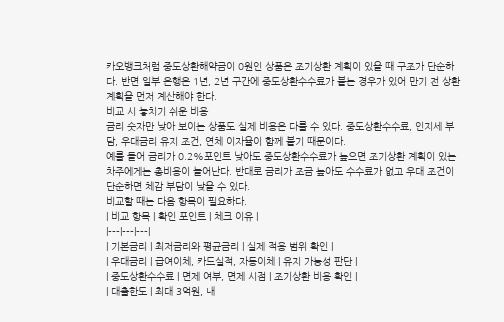카오뱅크처럼 중도상환해약금이 0원인 상품은 조기상환 계획이 있을 때 구조가 단순하다. 반면 일부 은행은 1년, 2년 구간에 중도상환수수료가 붙는 경우가 있어 만기 전 상환 계획을 먼저 계산해야 한다.
비교 시 놓치기 쉬운 비용
금리 숫자만 낮아 보이는 상품도 실제 비용은 다를 수 있다. 중도상환수수료, 인지세 부담, 우대금리 유지 조건, 연체 이자율이 함께 붙기 때문이다.
예를 들어 금리가 0.2%포인트 낮아도 중도상환수수료가 높으면 조기상환 계획이 있는 차주에게는 총비용이 늘어난다. 반대로 금리가 조금 높아도 수수료가 없고 우대 조건이 단순하면 체감 부담이 낮을 수 있다.
비교할 때는 다음 항목이 필요하다.
| 비교 항목 | 확인 포인트 | 체크 이유 |
|---|---|---|
| 기본금리 | 최저금리와 평균금리 | 실제 적용 범위 확인 |
| 우대금리 | 급여이체, 카드실적, 자동이체 | 유지 가능성 판단 |
| 중도상환수수료 | 면제 여부, 면제 시점 | 조기상환 비용 확인 |
| 대출한도 | 최대 3억원, 내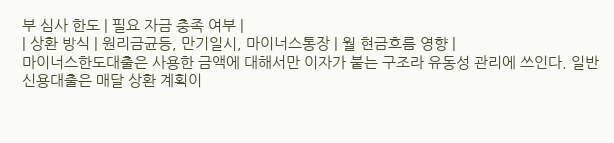부 심사 한도 | 필요 자금 충족 여부 |
| 상환 방식 | 원리금균등, 만기일시, 마이너스통장 | 월 현금흐름 영향 |
마이너스한도대출은 사용한 금액에 대해서만 이자가 붙는 구조라 유동성 관리에 쓰인다. 일반신용대출은 매달 상환 계획이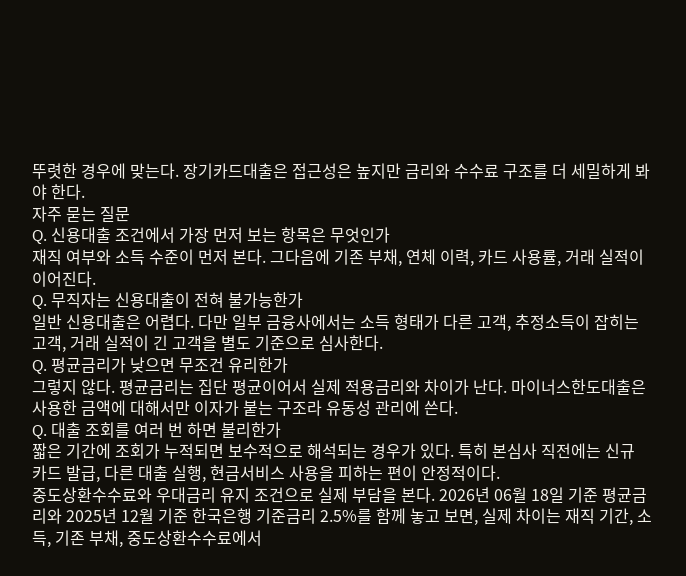뚜렷한 경우에 맞는다. 장기카드대출은 접근성은 높지만 금리와 수수료 구조를 더 세밀하게 봐야 한다.
자주 묻는 질문
Q. 신용대출 조건에서 가장 먼저 보는 항목은 무엇인가
재직 여부와 소득 수준이 먼저 본다. 그다음에 기존 부채, 연체 이력, 카드 사용률, 거래 실적이 이어진다.
Q. 무직자는 신용대출이 전혀 불가능한가
일반 신용대출은 어렵다. 다만 일부 금융사에서는 소득 형태가 다른 고객, 추정소득이 잡히는 고객, 거래 실적이 긴 고객을 별도 기준으로 심사한다.
Q. 평균금리가 낮으면 무조건 유리한가
그렇지 않다. 평균금리는 집단 평균이어서 실제 적용금리와 차이가 난다. 마이너스한도대출은 사용한 금액에 대해서만 이자가 붙는 구조라 유동성 관리에 쓴다.
Q. 대출 조회를 여러 번 하면 불리한가
짧은 기간에 조회가 누적되면 보수적으로 해석되는 경우가 있다. 특히 본심사 직전에는 신규 카드 발급, 다른 대출 실행, 현금서비스 사용을 피하는 편이 안정적이다.
중도상환수수료와 우대금리 유지 조건으로 실제 부담을 본다. 2026년 06월 18일 기준 평균금리와 2025년 12월 기준 한국은행 기준금리 2.5%를 함께 놓고 보면, 실제 차이는 재직 기간, 소득, 기존 부채, 중도상환수수료에서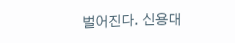벌어진다. 신용대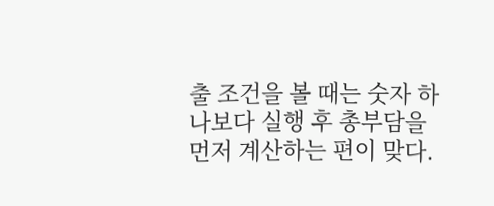출 조건을 볼 때는 숫자 하나보다 실행 후 총부담을 먼저 계산하는 편이 맞다.